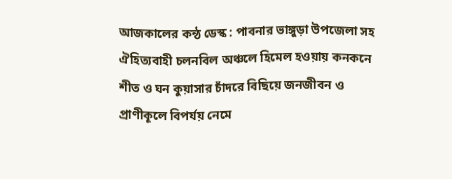আজকালের কন্ঠ ডেস্ক : পাবনার ভাঙ্গুড়া উপজেলা সহ ঐহিত্যবাহী চলনবিল অঞ্চলে হিমেল হওয়ায় কনকনে শীত ও ঘন কুয়াসার চাঁদরে বিছিয়ে জনজীবন ও প্রাণীকূলে বিপর্যয় নেমে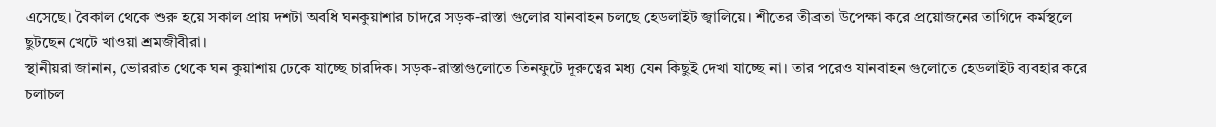এসেছে। বৈকাল থেকে শুরু হয়ে সকাল প্রায় দশটা অবধি ঘনকুয়াশার চাদরে সড়ক-রাস্তা গুলোর যানবাহন চলছে হেডলাইট জ্বালিয়ে। শীতের তীব্রতা উপেক্ষা করে প্রয়োজনের তাগিদে কর্মস্থলে ছুটছেন খেটে খাওয়া শ্রমজীবীরা।
স্থানীয়রা জানান, ভোররাত থেকে ঘন কুয়াশায় ঢেকে যাচ্ছে চারদিক। সড়ক-রাস্তাগুলোতে তিনফুটে দূরুত্বের মধ্য যেন কিছুই দেখা যাচ্ছে না। তার পরেও যানবাহন গুলোতে হেডলাইট ব্যবহার করে চলাচল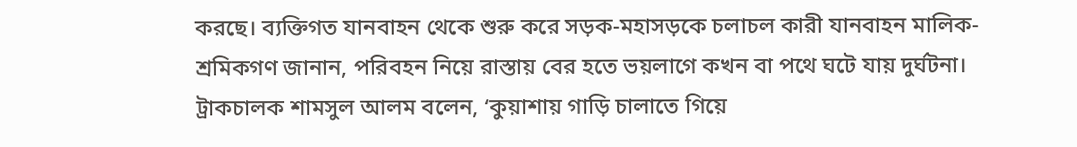করছে। ব্যক্তিগত যানবাহন থেকে শুরু করে সড়ক-মহাসড়কে চলাচল কারী যানবাহন মালিক-শ্রমিকগণ জানান, পরিবহন নিয়ে রাস্তায় বের হতে ভয়লাগে কখন বা পথে ঘটে যায় দুর্ঘটনা।
ট্রাকচালক শামসুল আলম বলেন, ‘কুয়াশায় গাড়ি চালাতে গিয়ে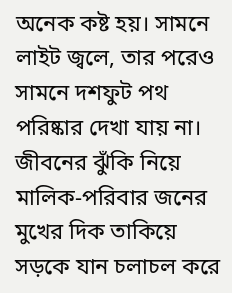অনেক কষ্ট হয়। সামনে লাইট জ্বলে, তার পরেও সামনে দশফুট পথ পরিষ্কার দেখা যায় না। জীবনের ঝুঁকি নিয়ে মালিক-পরিবার জনের মুখের দিক তাকিয়ে সড়কে যান চলাচল করে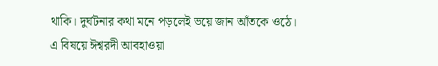থাকি। দুর্ঘটনার কথা মনে পড়লেই ভয়ে জান আঁতকে ওঠে।
এ বিষয়ে ঈশ্বরদী আবহাওয়া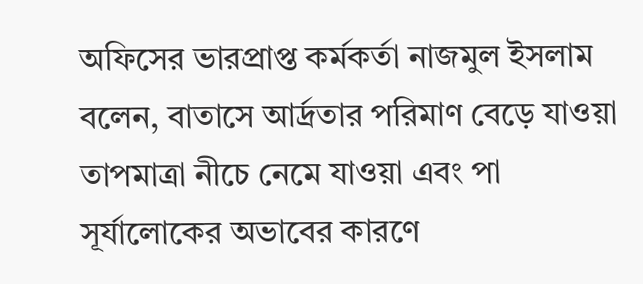অফিসের ভারপ্রাপ্ত কর্মকর্তা নাজমুল ইসলাম বলেন, বাতাসে আর্দ্রতার পরিমাণ বেড়ে যাওয়া তাপমাত্রা নীচে নেমে যাওয়া এবং পা সূর্যালোকের অভাবের কারণে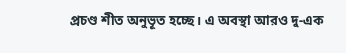প্রচণ্ড শীত অনুভূত হচ্ছে। এ অবস্থা আরও দু-এক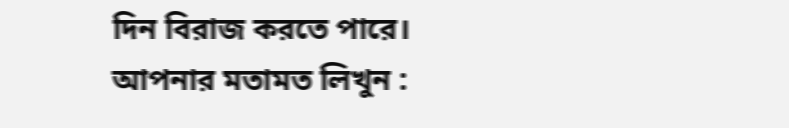দিন বিরাজ করতে পারে।
আপনার মতামত লিখুন :